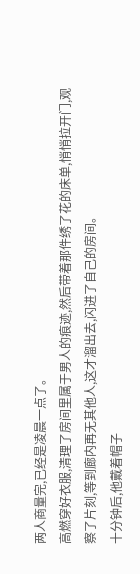两人商量完,已经是凌晨一点了。
高燃穿好衣服,清理了房间里属于男人的痕迹,然后带着那件绣了花的床单,悄悄拉开门,观察了片刻,等到廊内再无其他人,这才溜出去,闪进了自己的房间。
十分钟后,他戴着帽子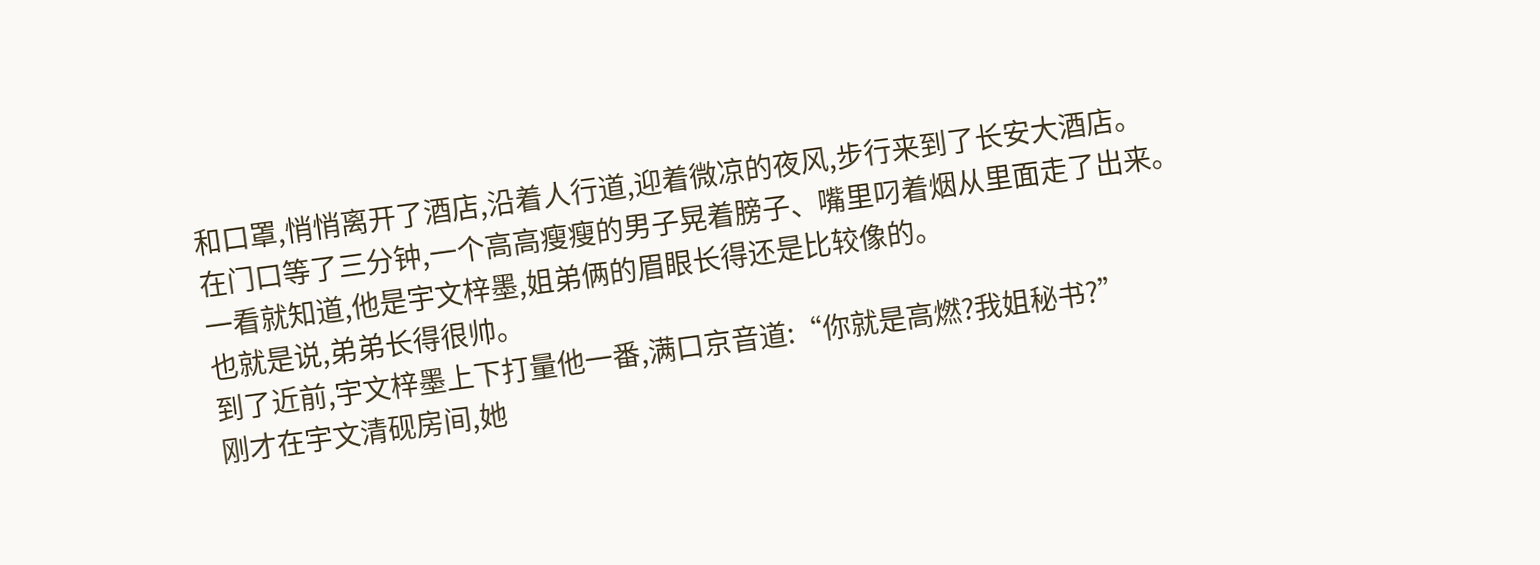和口罩,悄悄离开了酒店,沿着人行道,迎着微凉的夜风,步行来到了长安大酒店。
在门口等了三分钟,一个高高瘦瘦的男子晃着膀子、嘴里叼着烟从里面走了出来。
一看就知道,他是宇文梓墨,姐弟俩的眉眼长得还是比较像的。
也就是说,弟弟长得很帅。
到了近前,宇文梓墨上下打量他一番,满口京音道:“你就是高燃?我姐秘书?”
刚才在宇文清砚房间,她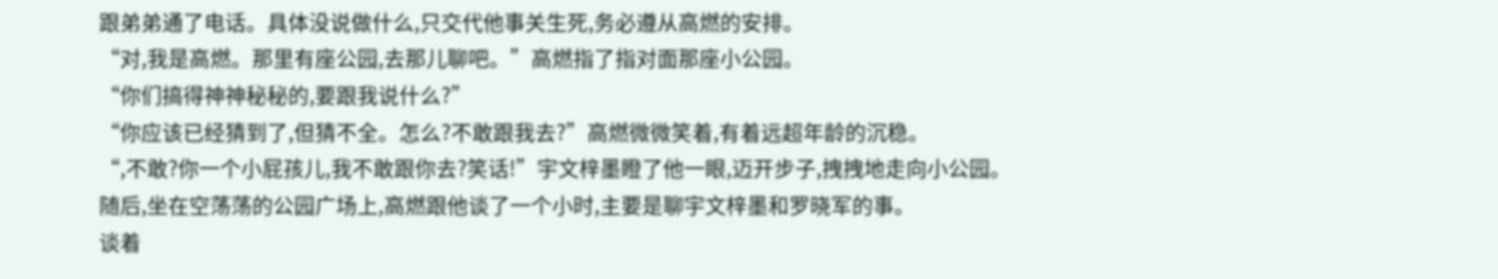跟弟弟通了电话。具体没说做什么,只交代他事关生死,务必遵从高燃的安排。
“对,我是高燃。那里有座公园,去那儿聊吧。”高燃指了指对面那座小公园。
“你们搞得神神秘秘的,要跟我说什么?”
“你应该已经猜到了,但猜不全。怎么?不敢跟我去?”高燃微微笑着,有着远超年龄的沉稳。
“,不敢?你一个小屁孩儿,我不敢跟你去?笑话!”宇文梓墨瞪了他一眼,迈开步子,拽拽地走向小公园。
随后,坐在空荡荡的公园广场上,高燃跟他谈了一个小时,主要是聊宇文梓墨和罗晓军的事。
谈着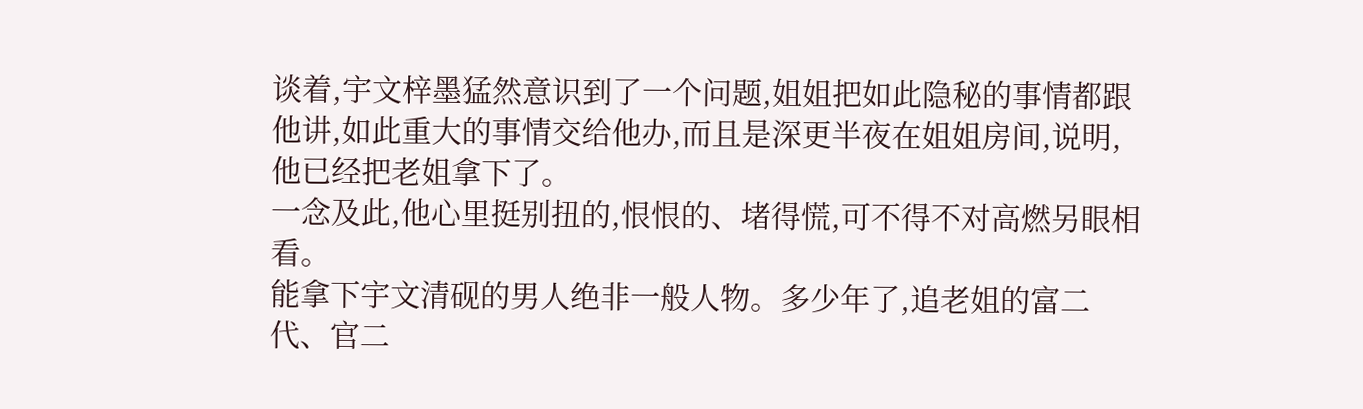谈着,宇文梓墨猛然意识到了一个问题,姐姐把如此隐秘的事情都跟他讲,如此重大的事情交给他办,而且是深更半夜在姐姐房间,说明,他已经把老姐拿下了。
一念及此,他心里挺别扭的,恨恨的、堵得慌,可不得不对高燃另眼相看。
能拿下宇文清砚的男人绝非一般人物。多少年了,追老姐的富二代、官二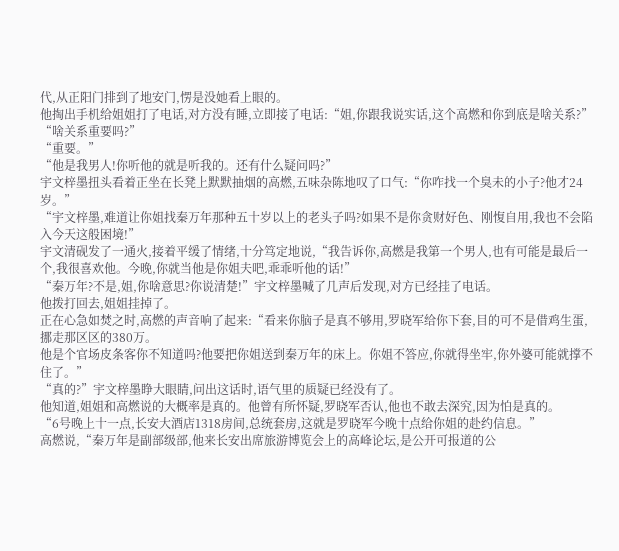代,从正阳门排到了地安门,愣是没她看上眼的。
他掏出手机给姐姐打了电话,对方没有睡,立即接了电话:“姐,你跟我说实话,这个高燃和你到底是啥关系?”
“啥关系重要吗?”
“重要。”
“他是我男人!你听他的就是听我的。还有什么疑问吗?”
宇文梓墨扭头看着正坐在长凳上默默抽烟的高燃,五味杂陈地叹了口气:“你咋找一个臭未的小子?他才24岁。”
“宇文梓墨,难道让你姐找秦万年那种五十岁以上的老头子吗?如果不是你贪财好色、刚愎自用,我也不会陷入今天这般困境!”
宇文清砚发了一通火,接着平缓了情绪,十分笃定地说,“我告诉你,高燃是我第一个男人,也有可能是最后一个,我很喜欢他。今晚,你就当他是你姐夫吧,乖乖听他的话!”
“秦万年?不是,姐,你啥意思?你说清楚!”宇文梓墨喊了几声后发现,对方已经挂了电话。
他拨打回去,姐姐挂掉了。
正在心急如焚之时,高燃的声音响了起来:“看来你脑子是真不够用,罗晓军给你下套,目的可不是借鸡生蛋,挪走那区区的380万。
他是个官场皮条客你不知道吗?他要把你姐送到秦万年的床上。你姐不答应,你就得坐牢,你外婆可能就撑不住了。”
“真的?”宇文梓墨睁大眼睛,问出这话时,语气里的质疑已经没有了。
他知道,姐姐和高燃说的大概率是真的。他曾有所怀疑,罗晓军否认,他也不敢去深究,因为怕是真的。
“6号晚上十一点,长安大酒店1318房间,总统套房,这就是罗晓军今晚十点给你姐的赴约信息。”
高燃说,“秦万年是副部级部,他来长安出席旅游博览会上的高峰论坛,是公开可报道的公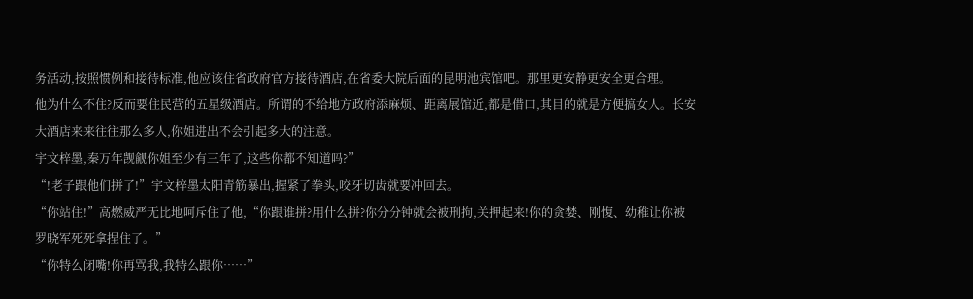务活动,按照惯例和接待标准,他应该住省政府官方接待酒店,在省委大院后面的昆明池宾馆吧。那里更安静更安全更合理。
他为什么不住?反而要住民营的五星级酒店。所谓的不给地方政府添麻烦、距离展馆近,都是借口,其目的就是方便搞女人。长安大酒店来来往往那么多人,你姐进出不会引起多大的注意。
宇文梓墨,秦万年觊觎你姐至少有三年了,这些你都不知道吗?”
“!老子跟他们拼了!”宇文梓墨太阳青筋暴出,握紧了拳头,咬牙切齿就要冲回去。
“你站住!”高燃威严无比地呵斥住了他,“你跟谁拼?用什么拼?你分分钟就会被刑拘,关押起来!你的贪婪、刚愎、幼稚让你被罗晓军死死拿捏住了。”
“你特么闭嘴!你再骂我,我特么跟你……”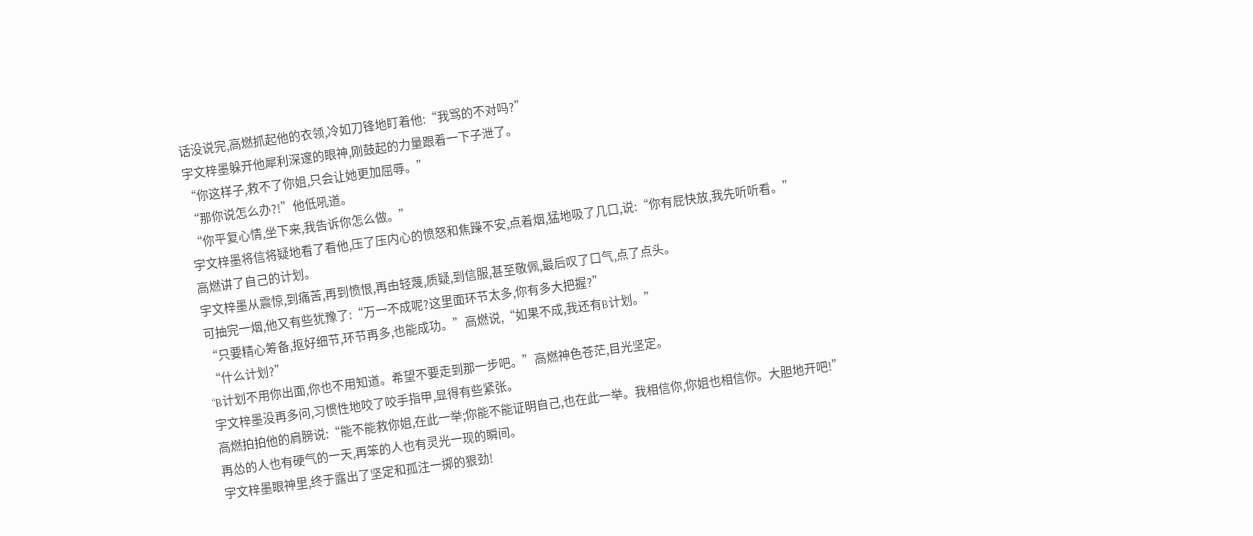话没说完,高燃抓起他的衣领,冷如刀锋地盯着他:“我骂的不对吗?”
宇文梓墨躲开他犀利深邃的眼神,刚鼓起的力量跟着一下子泄了。
“你这样子,救不了你姐,只会让她更加屈辱。”
“那你说怎么办?!”他低吼道。
“你平复心情,坐下来,我告诉你怎么做。”
宇文梓墨将信将疑地看了看他,压了压内心的愤怒和焦躁不安,点着烟,猛地吸了几口,说:“你有屁快放,我先听听看。”
高燃讲了自己的计划。
宇文梓墨从震惊,到痛苦,再到愤恨,再由轻蔑,质疑,到信服,甚至敬佩,最后叹了口气,点了点头。
可抽完一烟,他又有些犹豫了:“万一不成呢?这里面环节太多,你有多大把握?”
“只要精心筹备,抠好细节,环节再多,也能成功。”高燃说,“如果不成,我还有B计划。”
“什么计划?”
“B计划不用你出面,你也不用知道。希望不要走到那一步吧。”高燃神色苍茫,目光坚定。
宇文梓墨没再多问,习惯性地咬了咬手指甲,显得有些紧张。
高燃拍拍他的肩膀说:“能不能救你姐,在此一举;你能不能证明自己,也在此一举。我相信你,你姐也相信你。大胆地开吧!”
再怂的人也有硬气的一天,再笨的人也有灵光一现的瞬间。
宇文梓墨眼神里,终于露出了坚定和孤注一掷的狠劲!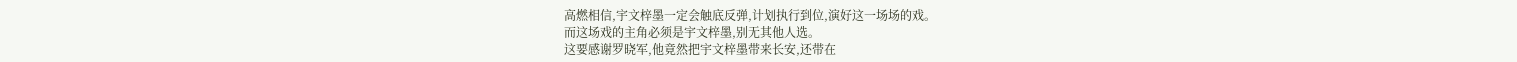高燃相信,宇文梓墨一定会触底反弹,计划执行到位,演好这一场场的戏。
而这场戏的主角必须是宇文梓墨,别无其他人选。
这要感谢罗晓军,他竟然把宇文梓墨带来长安,还带在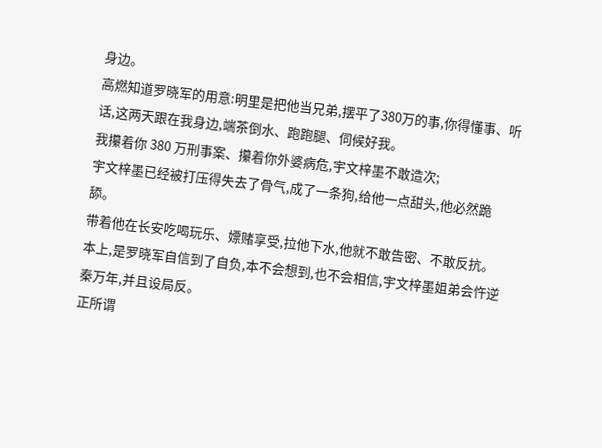身边。
高燃知道罗晓军的用意:明里是把他当兄弟,摆平了380万的事,你得懂事、听话,这两天跟在我身边,端茶倒水、跑跑腿、伺候好我。
我攥着你 380 万刑事案、攥着你外婆病危,宇文梓墨不敢造次;
宇文梓墨已经被打压得失去了骨气,成了一条狗,给他一点甜头,他必然跪舔。
带着他在长安吃喝玩乐、嫖赌享受,拉他下水,他就不敢告密、不敢反抗。
本上,是罗晓军自信到了自负,本不会想到,也不会相信,宇文梓墨姐弟会忤逆秦万年,并且设局反。
正所谓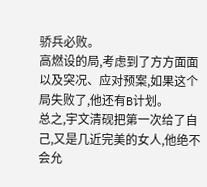骄兵必败。
高燃设的局,考虑到了方方面面以及突况、应对预案,如果这个局失败了,他还有B计划。
总之,宇文清砚把第一次给了自己,又是几近完美的女人,他绝不会允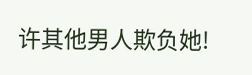许其他男人欺负她!